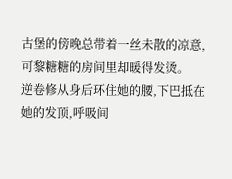古堡的傍晚总带着一丝未散的凉意,可黎糖糖的房间里却暖得发烫。
逆卷修从身后环住她的腰,下巴抵在她的发顶,呼吸间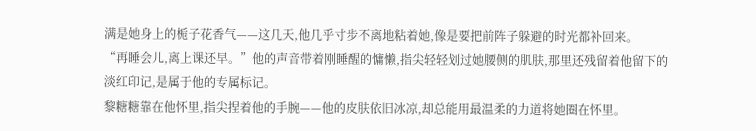满是她身上的栀子花香气——这几天,他几乎寸步不离地粘着她,像是要把前阵子躲避的时光都补回来。
“再睡会儿,离上课还早。”他的声音带着刚睡醒的慵懒,指尖轻轻划过她腰侧的肌肤,那里还残留着他留下的淡红印记,是属于他的专属标记。
黎糖糖靠在他怀里,指尖捏着他的手腕——他的皮肤依旧冰凉,却总能用最温柔的力道将她圈在怀里。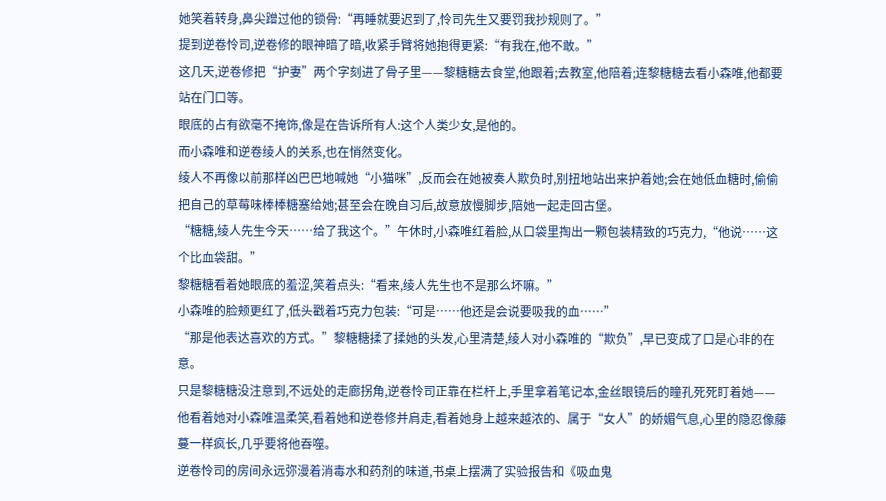她笑着转身,鼻尖蹭过他的锁骨:“再睡就要迟到了,怜司先生又要罚我抄规则了。”
提到逆卷怜司,逆卷修的眼神暗了暗,收紧手臂将她抱得更紧:“有我在,他不敢。”
这几天,逆卷修把“护妻”两个字刻进了骨子里——黎糖糖去食堂,他跟着;去教室,他陪着;连黎糖糖去看小森唯,他都要站在门口等。
眼底的占有欲毫不掩饰,像是在告诉所有人:这个人类少女,是他的。
而小森唯和逆卷绫人的关系,也在悄然变化。
绫人不再像以前那样凶巴巴地喊她“小猫咪”,反而会在她被奏人欺负时,别扭地站出来护着她;会在她低血糖时,偷偷把自己的草莓味棒棒糖塞给她;甚至会在晚自习后,故意放慢脚步,陪她一起走回古堡。
“糖糖,绫人先生今天……给了我这个。”午休时,小森唯红着脸,从口袋里掏出一颗包装精致的巧克力,“他说……这个比血袋甜。”
黎糖糖看着她眼底的羞涩,笑着点头:“看来,绫人先生也不是那么坏嘛。”
小森唯的脸颊更红了,低头戳着巧克力包装:“可是……他还是会说要吸我的血……”
“那是他表达喜欢的方式。”黎糖糖揉了揉她的头发,心里清楚,绫人对小森唯的“欺负”,早已变成了口是心非的在意。
只是黎糖糖没注意到,不远处的走廊拐角,逆卷怜司正靠在栏杆上,手里拿着笔记本,金丝眼镜后的瞳孔死死盯着她——他看着她对小森唯温柔笑,看着她和逆卷修并肩走,看着她身上越来越浓的、属于“女人”的娇媚气息,心里的隐忍像藤蔓一样疯长,几乎要将他吞噬。
逆卷怜司的房间永远弥漫着消毒水和药剂的味道,书桌上摆满了实验报告和《吸血鬼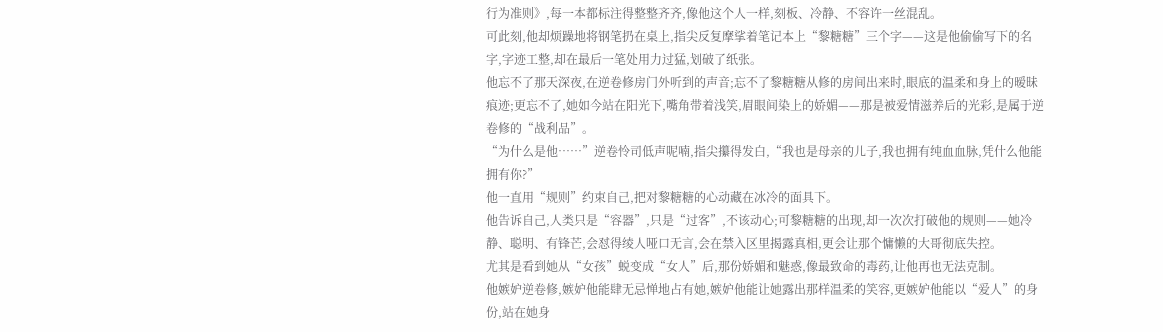行为准则》,每一本都标注得整整齐齐,像他这个人一样,刻板、冷静、不容许一丝混乱。
可此刻,他却烦躁地将钢笔扔在桌上,指尖反复摩挲着笔记本上“黎糖糖”三个字——这是他偷偷写下的名字,字迹工整,却在最后一笔处用力过猛,划破了纸张。
他忘不了那天深夜,在逆卷修房门外听到的声音;忘不了黎糖糖从修的房间出来时,眼底的温柔和身上的暧昧痕迹;更忘不了,她如今站在阳光下,嘴角带着浅笑,眉眼间染上的娇媚——那是被爱情滋养后的光彩,是属于逆卷修的“战利品”。
“为什么是他……”逆卷怜司低声呢喃,指尖攥得发白,“我也是母亲的儿子,我也拥有纯血血脉,凭什么他能拥有你?”
他一直用“规则”约束自己,把对黎糖糖的心动藏在冰冷的面具下。
他告诉自己,人类只是“容器”,只是“过客”,不该动心;可黎糖糖的出现,却一次次打破他的规则——她冷静、聪明、有锋芒,会怼得绫人哑口无言,会在禁入区里揭露真相,更会让那个慵懒的大哥彻底失控。
尤其是看到她从“女孩”蜕变成“女人”后,那份娇媚和魅惑,像最致命的毒药,让他再也无法克制。
他嫉妒逆卷修,嫉妒他能肆无忌惮地占有她,嫉妒他能让她露出那样温柔的笑容,更嫉妒他能以“爱人”的身份,站在她身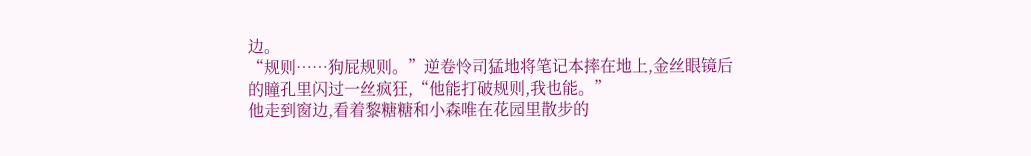边。
“规则……狗屁规则。”逆卷怜司猛地将笔记本摔在地上,金丝眼镜后的瞳孔里闪过一丝疯狂,“他能打破规则,我也能。”
他走到窗边,看着黎糖糖和小森唯在花园里散步的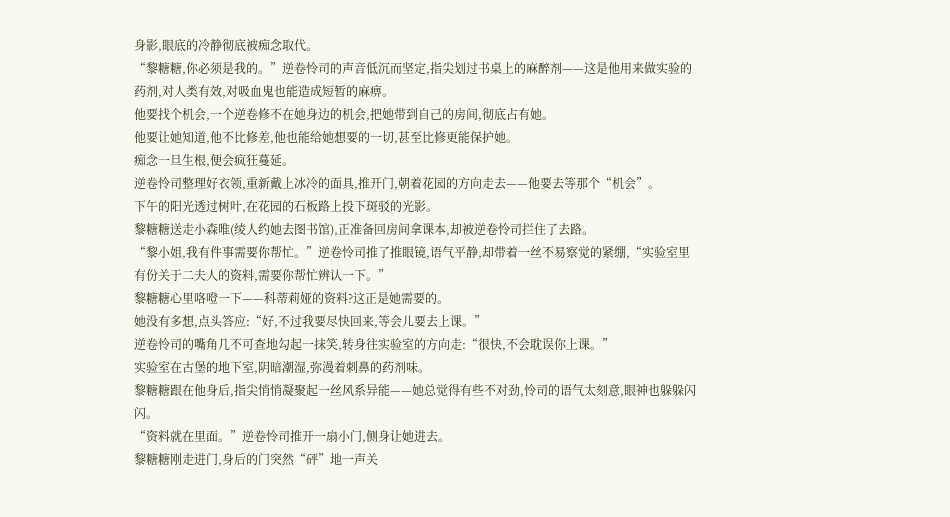身影,眼底的冷静彻底被痴念取代。
“黎糖糖,你必须是我的。”逆卷怜司的声音低沉而坚定,指尖划过书桌上的麻醉剂——这是他用来做实验的药剂,对人类有效,对吸血鬼也能造成短暂的麻痹。
他要找个机会,一个逆卷修不在她身边的机会,把她带到自己的房间,彻底占有她。
他要让她知道,他不比修差,他也能给她想要的一切,甚至比修更能保护她。
痴念一旦生根,便会疯狂蔓延。
逆卷怜司整理好衣领,重新戴上冰冷的面具,推开门,朝着花园的方向走去——他要去等那个“机会”。
下午的阳光透过树叶,在花园的石板路上投下斑驳的光影。
黎糖糖送走小森唯(绫人约她去图书馆),正准备回房间拿课本,却被逆卷怜司拦住了去路。
“黎小姐,我有件事需要你帮忙。”逆卷怜司推了推眼镜,语气平静,却带着一丝不易察觉的紧绷,“实验室里有份关于二夫人的资料,需要你帮忙辨认一下。”
黎糖糖心里咯噔一下——科蒂莉娅的资料?这正是她需要的。
她没有多想,点头答应:“好,不过我要尽快回来,等会儿要去上课。”
逆卷怜司的嘴角几不可查地勾起一抹笑,转身往实验室的方向走:“很快,不会耽误你上课。”
实验室在古堡的地下室,阴暗潮湿,弥漫着刺鼻的药剂味。
黎糖糖跟在他身后,指尖悄悄凝聚起一丝风系异能——她总觉得有些不对劲,怜司的语气太刻意,眼神也躲躲闪闪。
“资料就在里面。”逆卷怜司推开一扇小门,侧身让她进去。
黎糖糖刚走进门,身后的门突然“砰”地一声关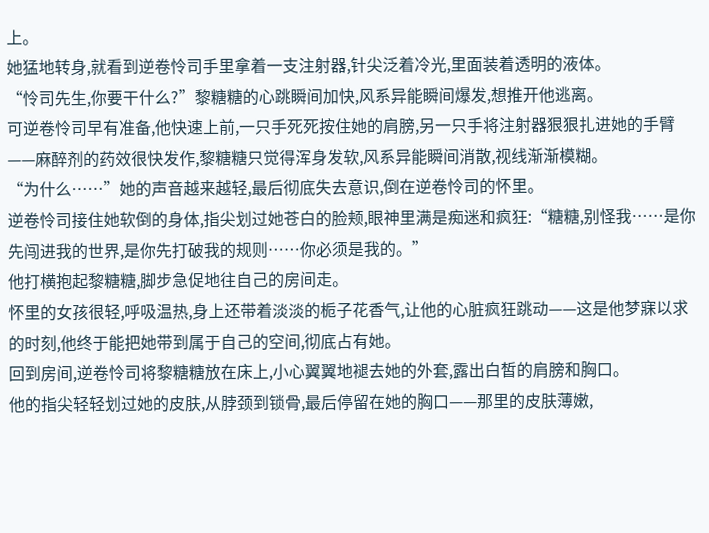上。
她猛地转身,就看到逆卷怜司手里拿着一支注射器,针尖泛着冷光,里面装着透明的液体。
“怜司先生,你要干什么?”黎糖糖的心跳瞬间加快,风系异能瞬间爆发,想推开他逃离。
可逆卷怜司早有准备,他快速上前,一只手死死按住她的肩膀,另一只手将注射器狠狠扎进她的手臂——麻醉剂的药效很快发作,黎糖糖只觉得浑身发软,风系异能瞬间消散,视线渐渐模糊。
“为什么……”她的声音越来越轻,最后彻底失去意识,倒在逆卷怜司的怀里。
逆卷怜司接住她软倒的身体,指尖划过她苍白的脸颊,眼神里满是痴迷和疯狂:“糖糖,别怪我……是你先闯进我的世界,是你先打破我的规则……你必须是我的。”
他打横抱起黎糖糖,脚步急促地往自己的房间走。
怀里的女孩很轻,呼吸温热,身上还带着淡淡的栀子花香气,让他的心脏疯狂跳动——这是他梦寐以求的时刻,他终于能把她带到属于自己的空间,彻底占有她。
回到房间,逆卷怜司将黎糖糖放在床上,小心翼翼地褪去她的外套,露出白皙的肩膀和胸口。
他的指尖轻轻划过她的皮肤,从脖颈到锁骨,最后停留在她的胸口——那里的皮肤薄嫩,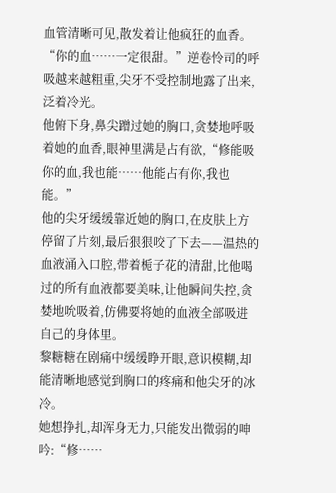血管清晰可见,散发着让他疯狂的血香。
“你的血……一定很甜。”逆卷怜司的呼吸越来越粗重,尖牙不受控制地露了出来,泛着冷光。
他俯下身,鼻尖蹭过她的胸口,贪婪地呼吸着她的血香,眼神里满是占有欲,“修能吸你的血,我也能……他能占有你,我也能。”
他的尖牙缓缓靠近她的胸口,在皮肤上方停留了片刻,最后狠狠咬了下去——温热的血液涌入口腔,带着栀子花的清甜,比他喝过的所有血液都要美味,让他瞬间失控,贪婪地吮吸着,仿佛要将她的血液全部吸进自己的身体里。
黎糖糖在剧痛中缓缓睁开眼,意识模糊,却能清晰地感觉到胸口的疼痛和他尖牙的冰冷。
她想挣扎,却浑身无力,只能发出微弱的呻吟:“修……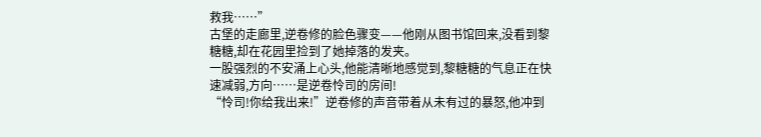救我……”
古堡的走廊里,逆卷修的脸色骤变——他刚从图书馆回来,没看到黎糖糖,却在花园里捡到了她掉落的发夹。
一股强烈的不安涌上心头,他能清晰地感觉到,黎糖糖的气息正在快速减弱,方向……是逆卷怜司的房间!
“怜司!你给我出来!”逆卷修的声音带着从未有过的暴怒,他冲到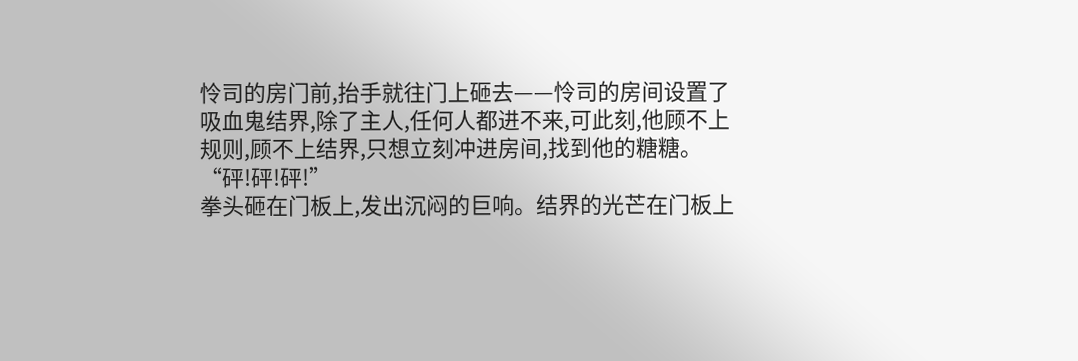怜司的房门前,抬手就往门上砸去——怜司的房间设置了吸血鬼结界,除了主人,任何人都进不来,可此刻,他顾不上规则,顾不上结界,只想立刻冲进房间,找到他的糖糖。
“砰!砰!砰!”
拳头砸在门板上,发出沉闷的巨响。结界的光芒在门板上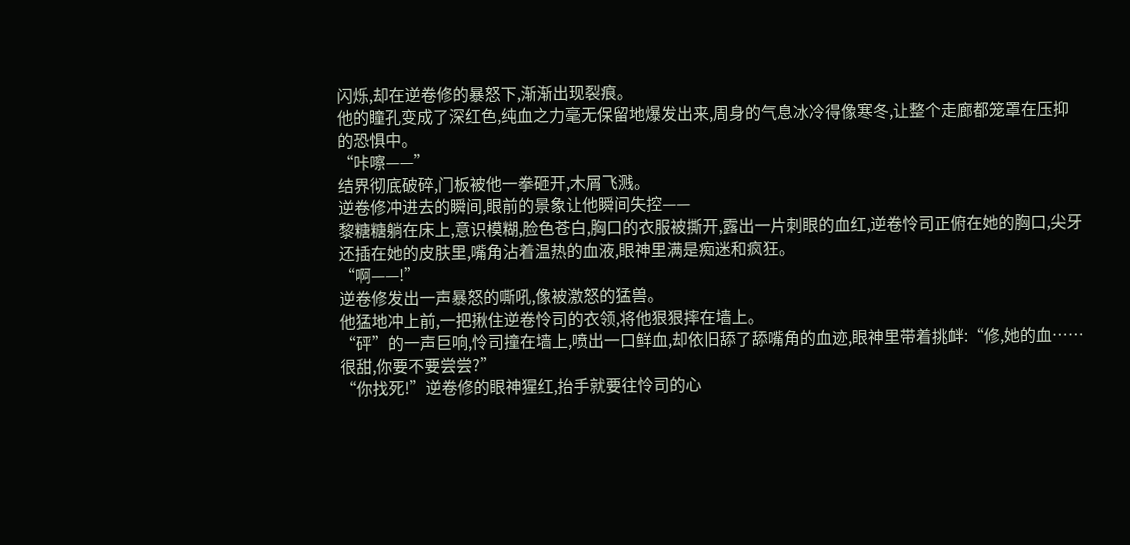闪烁,却在逆卷修的暴怒下,渐渐出现裂痕。
他的瞳孔变成了深红色,纯血之力毫无保留地爆发出来,周身的气息冰冷得像寒冬,让整个走廊都笼罩在压抑的恐惧中。
“咔嚓——”
结界彻底破碎,门板被他一拳砸开,木屑飞溅。
逆卷修冲进去的瞬间,眼前的景象让他瞬间失控——
黎糖糖躺在床上,意识模糊,脸色苍白,胸口的衣服被撕开,露出一片刺眼的血红,逆卷怜司正俯在她的胸口,尖牙还插在她的皮肤里,嘴角沾着温热的血液,眼神里满是痴迷和疯狂。
“啊——!”
逆卷修发出一声暴怒的嘶吼,像被激怒的猛兽。
他猛地冲上前,一把揪住逆卷怜司的衣领,将他狠狠摔在墙上。
“砰”的一声巨响,怜司撞在墙上,喷出一口鲜血,却依旧舔了舔嘴角的血迹,眼神里带着挑衅:“修,她的血……很甜,你要不要尝尝?”
“你找死!”逆卷修的眼神猩红,抬手就要往怜司的心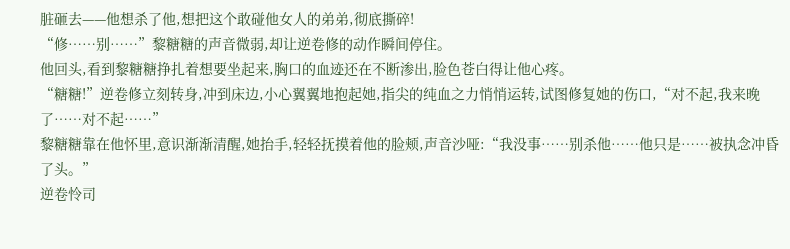脏砸去——他想杀了他,想把这个敢碰他女人的弟弟,彻底撕碎!
“修……别……”黎糖糖的声音微弱,却让逆卷修的动作瞬间停住。
他回头,看到黎糖糖挣扎着想要坐起来,胸口的血迹还在不断渗出,脸色苍白得让他心疼。
“糖糖!”逆卷修立刻转身,冲到床边,小心翼翼地抱起她,指尖的纯血之力悄悄运转,试图修复她的伤口,“对不起,我来晚了……对不起……”
黎糖糖靠在他怀里,意识渐渐清醒,她抬手,轻轻抚摸着他的脸颊,声音沙哑:“我没事……别杀他……他只是……被执念冲昏了头。”
逆卷怜司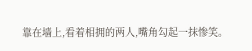靠在墙上,看着相拥的两人,嘴角勾起一抹惨笑。